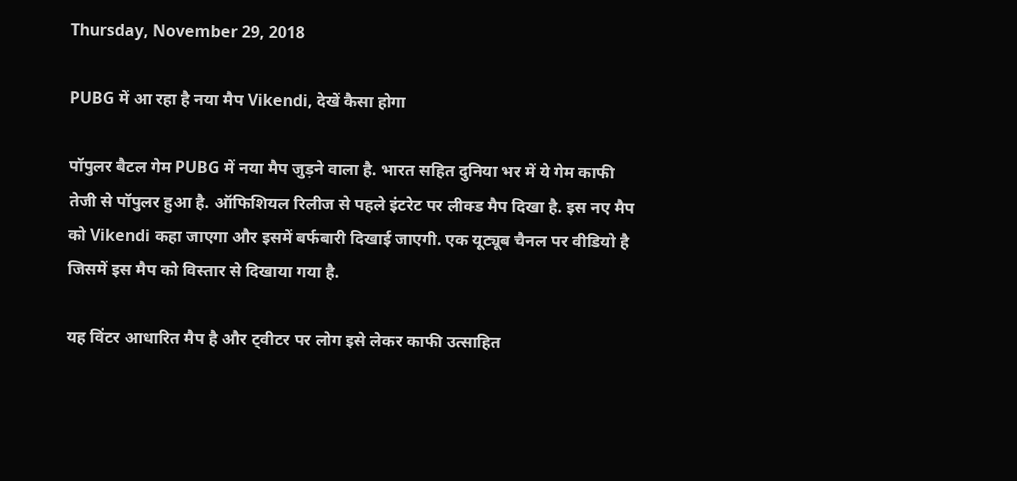Thursday, November 29, 2018

PUBG में आ रहा है नया मैप Vikendi, देखें कैसा होगा

पॉपुलर बैटल गेम PUBG में नया मैप जुड़ने वाला है. भारत सहित दुनिया भर में ये गेम काफी तेजी से पॉपुलर हुआ है. ऑफिशियल रिलीज से पहले इंटरेट पर लीक्ड मैप दिखा है. इस नए मैप को Vikendi कहा जाएगा और इसमें बर्फबारी दिखाई जाएगी. एक यूट्यूब चैनल पर वीडियो है जिसमें इस मैप को विस्तार से दिखाया गया है.

यह विंटर आधारित मैप है और ट्वीटर पर लोग इसे लेकर काफी उत्साहित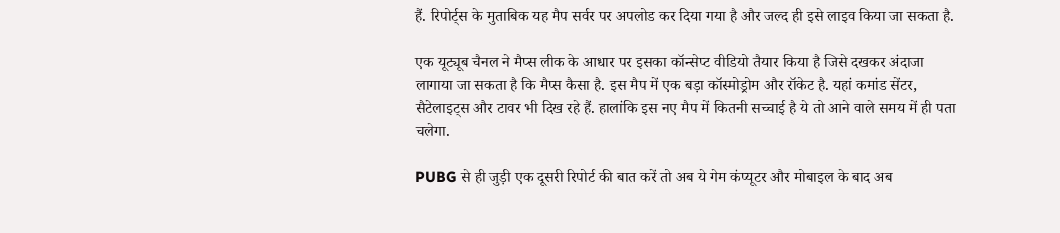हैं. रिपोर्ट्स के मुताबिक यह मैप सर्वर पर अपलोड कर दिया गया है और जल्द ही इसे लाइव किया जा सकता है.

एक यूट्यूब चैनल ने मैप्स लीक के आधार पर इसका कॉन्सेप्ट वीडियो तैयार किया है जिसे दखकर अंदाजा लागाया जा सकता है कि मैप्स कैसा है. इस मैप में एक बड़ा कॉस्मोड्रोम और रॉकेट है. यहां कमांड सेंटर, सैटेलाइट्स और टावर भी दिख रहे हैं. हालांकि इस नए मैप में कितनी सच्चाई है ये तो आने वाले समय में ही पता चलेगा.

PUBG से ही जुड़ी एक दूसरी रिपोर्ट की बात करें तो अब ये गेम कंप्यूटर और मोबाइल के बाद अब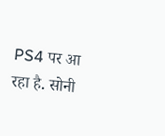PS4 पर आ रहा है. सोनी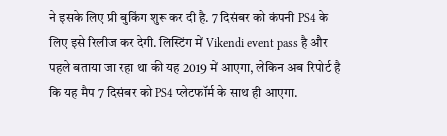ने इसके लिए प्री बुकिंग शुरू कर दी है. 7 दिसंबर को कंपनी PS4 के लिए इसे रिलीज कर देगी. लिस्टिंग में Vikendi event pass है और पहले बताया जा रहा था की यह 2019 में आएगा, लेकिन अब रिपोर्ट है कि यह मैप 7 दिसंबर को PS4 प्लेटफॉर्म के साथ ही आएगा.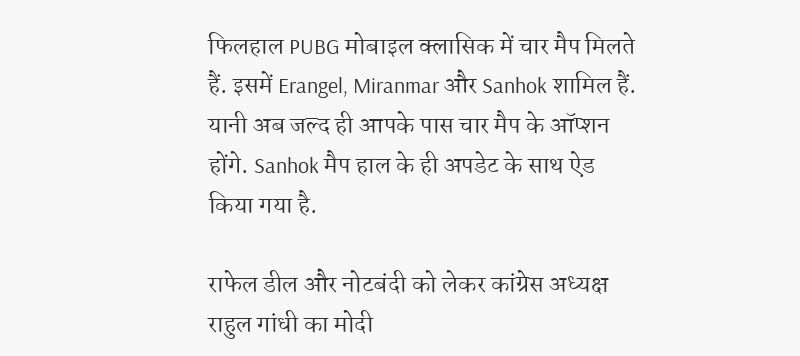फिलहाल PUBG मोबाइल क्लासिक में चार मैप मिलते हैं. इसमें Erangel, Miranmar और Sanhok शामिल हैं. यानी अब जल्द ही आपके पास चार मैप के ऑप्शन होंगे. Sanhok मैप हाल के ही अपडेट के साथ ऐड किया गया है.

राफेल डील और नोटबंदी को लेकर कांग्रेस अध्यक्ष राहुल गांधी का मोदी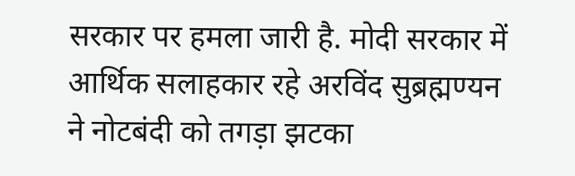सरकार पर हमला जारी है. मोदी सरकार में आर्थिक सलाहकार रहे अरविंद सुब्रह्मण्यन ने नोटबंदी को तगड़ा झटका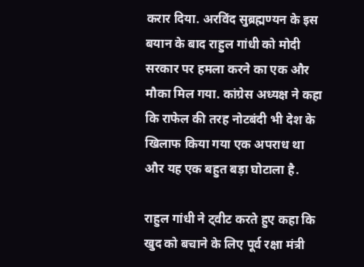करार दिया. अरविंद सुब्रह्मण्यन के इस बयान के बाद राहुल गांधी को मोदी सरकार पर हमला करने का एक और मौका मिल गया. कांग्रेस अध्यक्ष ने कहा कि राफेल की तरह नोटबंदी भी देश के खिलाफ किया गया एक अपराध था और यह एक बहुत बड़ा घोटाला है.

राहुल गांधी ने ट्वीट करते हुए कहा कि खुद को बचाने के लिए पूर्व रक्षा मंत्री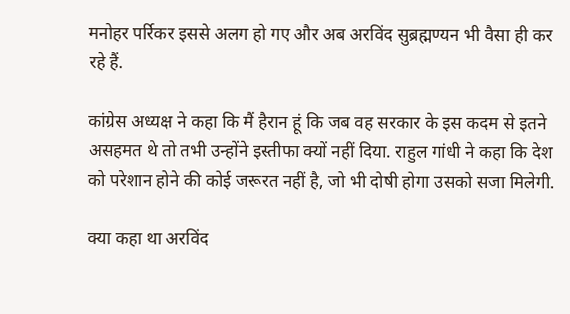मनोहर पर्रिकर इससे अलग हो गए और अब अरविंद सुब्रह्मण्यन भी वैसा ही कर रहे हैं.

कांग्रेस अध्यक्ष ने कहा कि मैं हैरान हूं कि जब वह सरकार के इस कदम से इतने असहमत थे तो तभी उन्होंने इस्तीफा क्यों नहीं दिया. राहुल गांधी ने कहा कि देश को परेशान होने की कोई जरूरत नहीं है, जो भी दोषी होगा उसको सजा मिलेगी.

क्या कहा था अरविंद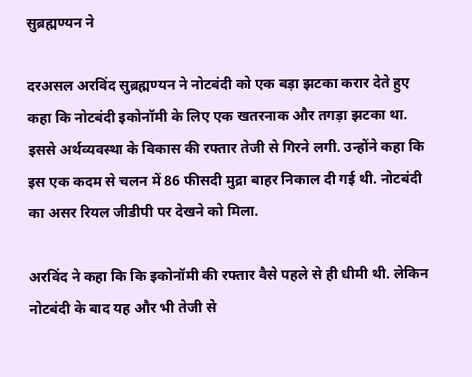सुब्रह्मण्यन ने

दरअसल अरविंद सुब्रह्मण्यन ने नोटबंदी को एक बड़ा झटका करार देते हुए कहा कि नोटबंदी इकोनॉमी के लिए एक खतरनाक और तगड़ा झटका था. इससे अर्थव्यवस्था के विकास की रफ्तार तेजी से गिरने लगी. उन्होंने कहा कि इस एक कदम से चलन में 86 फीसदी मुद्रा बाहर निकाल दी गई थी. नोटबंदी का असर रियल जीडीपी पर देखने को मिला.

अरविंद ने कहा कि कि इकोनॉमी की रफ्तार वैसे पहले से ही धीमी थी. लेक‍िन नोटबंदी के बाद यह और भी तेजी से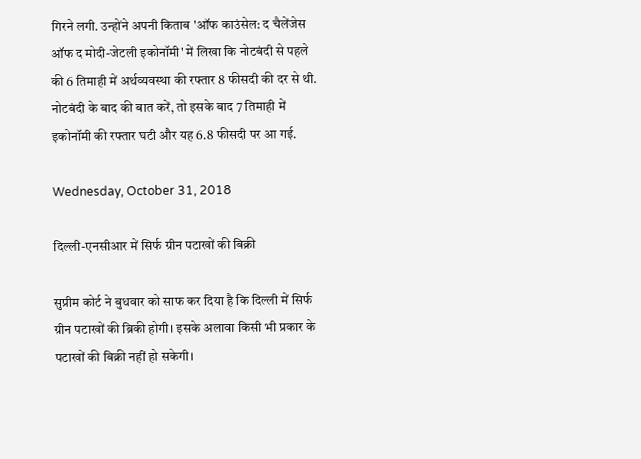गिरने लगी. उन्होंने अपनी किताब 'ऑफ काउंसेल: द चैलेंजेस ऑफ द मोदी-जेटली इकोनॉमी' में लिखा कि नोटबंदी से पहले की 6 तिमाही में अर्थव्यवस्था की रफ्तार 8 फीसदी की दर से थी. नोटबंदी के बाद की बात करें, तो इसके बाद 7 तिमाही में इकोनॉमी की रफ्तार घटी और यह 6.8 फीसदी पर आ गई.

Wednesday, October 31, 2018

दिल्ली-एनसीआर में सिर्फ ग्रीन पटाखों की बिक्री

सुप्रीम कोर्ट ने बुधवार को साफ कर दिया है कि दिल्ली में सिर्फ ग्रीन पटाखों की ब्रिकी होगी। इसके अलावा किसी भी प्रकार के पटाखों की बिक्री नहीं हो सकेगी।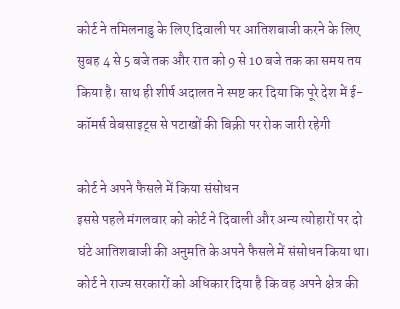कोर्ट ने तमिलनाडु के लिए दिवाली पर आतिशबाजी करने के लिए सुबह 4 से 5 बजे तक और रात को 9 से 10 बजे तक का समय तय किया है। साथ ही शीर्ष अदालत ने स्पष्ट कर दिया कि पूरे देश में ई-कॉमर्स वेबसाइट्स से पटाखों की बिक्री पर रोक जारी रहेगी

कोर्ट ने अपने फैसले में किया संसोधन
इससे पहले मंगलवार को कोर्ट ने दिवाली और अन्य त्योहारों पर दो घंटे आतिशबाजी की अनुमति के अपने फैसले में संसोधन किया था। कोर्ट ने राज्य सरकारों को अधिकार दिया है कि वह अपने क्षेत्र की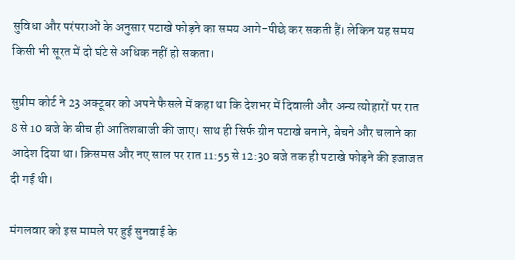सुविधा और परंपराओं के अनुसार पटाखे फोड़ने का समय आगे-पीछे कर सकती हैं। लेकिन यह समय किसी भी सूरत में दो घंटे से अधिक नहीं हो सकता।

सुप्रीम कोर्ट ने 23 अक्टूबर को अपने फैसले में कहा था कि देशभर में दिवाली और अन्य त्योहारों पर रात 8 से 10 बजे के बीच ही आतिशबाजी की जाए। साथ ही सिर्फ ग्रीन पटाखे बनाने, बेचने और चलाने का आदेश दिया था। क्रिसमस और नए साल पर रात 11:55 से 12:30 बजे तक ही पटाखे फोड़ने की इजाजत दी गई थी।

मंगलवार को इस मामले पर हुई सुनवाई के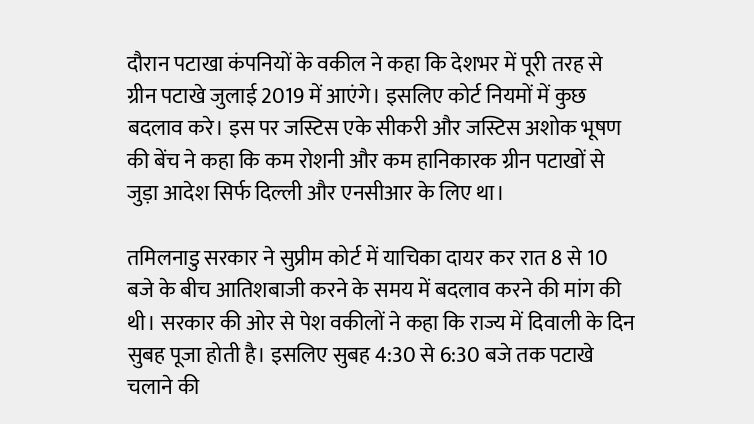दौरान पटाखा कंपनियों के वकील ने कहा कि देशभर में पूरी तरह से ग्रीन पटाखे जुलाई 2019 में आएंगे। इसलिए कोर्ट नियमों में कुछ बदलाव करे। इस पर जस्टिस एके सीकरी और जस्टिस अशोक भूषण की बेंच ने कहा कि कम रोशनी और कम हानिकारक ग्रीन पटाखों से जुड़ा आदेश सिर्फ दिल्ली और एनसीआर के लिए था।

तमिलनाडु सरकार ने सुप्रीम कोर्ट में याचिका दायर कर रात 8 से 10 बजे के बीच आतिशबाजी करने के समय में बदलाव करने की मांग की थी। सरकार की ओर से पेश वकीलों ने कहा कि राज्य में दिवाली के दिन सुबह पूजा होती है। इसलिए सुबह 4:30 से 6:30 बजे तक पटाखे चलाने की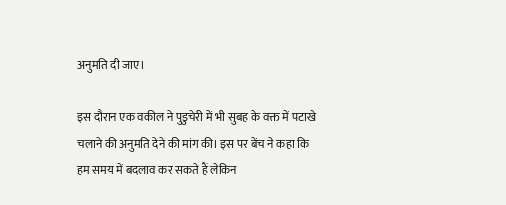अनुमति दी जाए।

इस दौरान एक वकील ने पुडुचेरी में भी सुबह के वक्त में पटाखे चलाने की अनुमति देने की मांग की। इस पर बेंच ने कहा कि हम समय में बदलाव कर सकते हैं लेकिन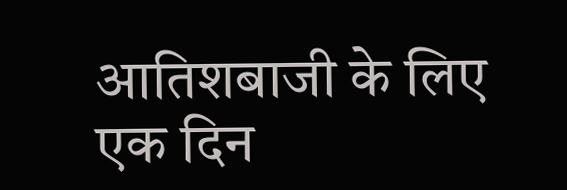आतिशबाजी के लिए एक दिन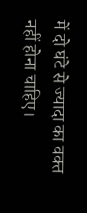में दो घंटे से ज्यादा का वक्त नहीं होना चाहिए।